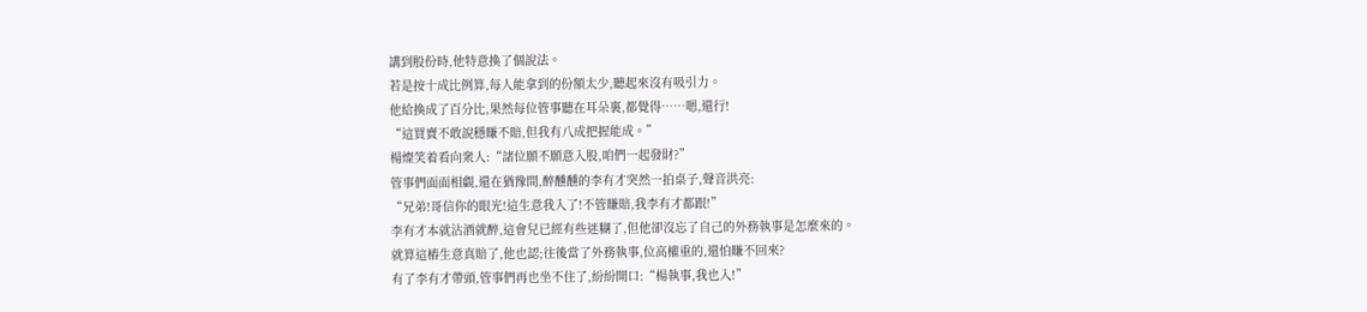講到股份時,他特意換了個說法。
若是按十成比例算,每人能拿到的份額太少,聽起來沒有吸引力。
他給換成了百分比,果然每位管事聽在耳朵裏,都覺得……嗯,還行!
“這買賣不敢說穩賺不賠,但我有八成把握能成。”
楊燦笑着看向衆人:“諸位願不願意入股,咱們一起發財?”
管事們面面相覷,還在猶豫間,醉醺醺的李有才突然一拍桌子,聲音洪亮:
“兄弟!哥信你的眼光!這生意我入了!不管賺賠,我李有才都跟!”
李有才本就沾酒就醉,這會兒已經有些迷糊了,但他卻沒忘了自己的外務執事是怎麼來的。
就算這樁生意真賠了,他也認;往後當了外務執事,位高權重的,還怕賺不回來?
有了李有才帶頭,管事們再也坐不住了,紛紛開口:“楊執事,我也入!”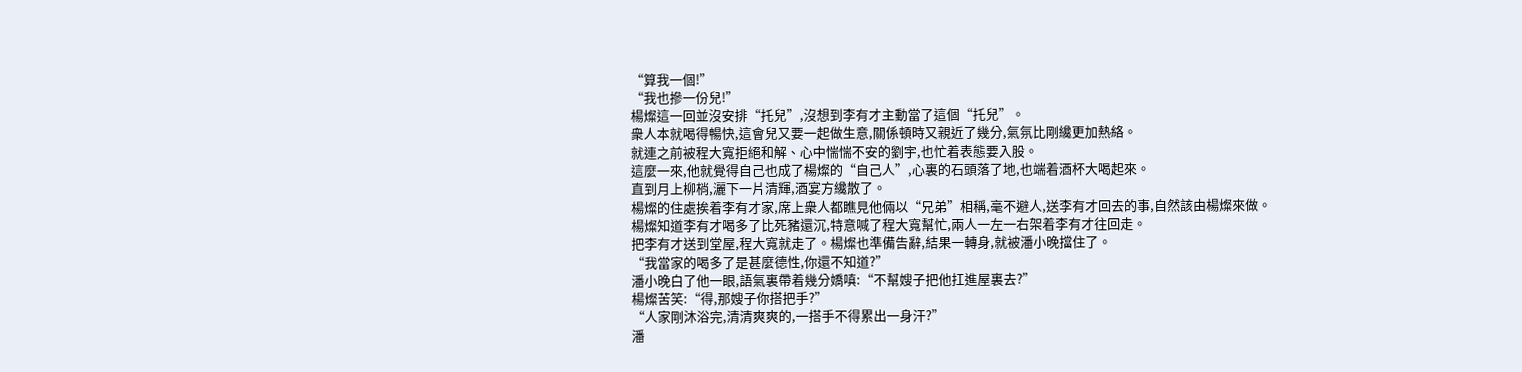“算我一個!”
“我也摻一份兒!”
楊燦這一回並沒安排“托兒”,沒想到李有才主動當了這個“托兒”。
衆人本就喝得暢快,這會兒又要一起做生意,關係頓時又親近了幾分,氣氛比剛纔更加熱絡。
就連之前被程大寬拒絕和解、心中惴惴不安的劉宇,也忙着表態要入股。
這麼一來,他就覺得自己也成了楊燦的“自己人”,心裏的石頭落了地,也端着酒杯大喝起來。
直到月上柳梢,灑下一片清輝,酒宴方纔散了。
楊燦的住處挨着李有才家,席上衆人都瞧見他倆以“兄弟”相稱,毫不避人,送李有才回去的事,自然該由楊燦來做。
楊燦知道李有才喝多了比死豬還沉,特意喊了程大寬幫忙,兩人一左一右架着李有才往回走。
把李有才送到堂屋,程大寬就走了。楊燦也準備告辭,結果一轉身,就被潘小晚擋住了。
“我當家的喝多了是甚麼德性,你還不知道?”
潘小晚白了他一眼,語氣裏帶着幾分嬌嗔:“不幫嫂子把他扛進屋裏去?”
楊燦苦笑:“得,那嫂子你搭把手?”
“人家剛沐浴完,清清爽爽的,一搭手不得累出一身汗?”
潘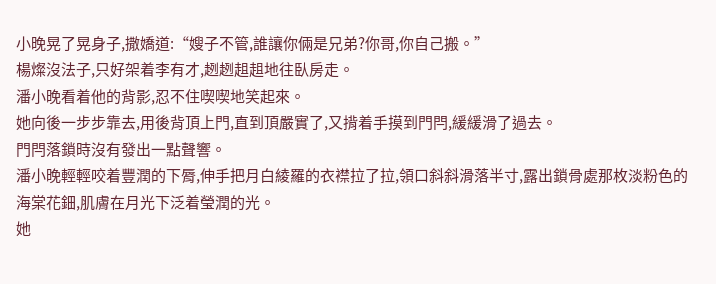小晚晃了晃身子,撒嬌道:“嫂子不管,誰讓你倆是兄弟?你哥,你自己搬。”
楊燦沒法子,只好架着李有才,趔趔趄趄地往臥房走。
潘小晚看着他的背影,忍不住喫喫地笑起來。
她向後一步步靠去,用後背頂上門,直到頂嚴實了,又揹着手摸到門閂,緩緩滑了過去。
門閂落鎖時沒有發出一點聲響。
潘小晚輕輕咬着豐潤的下脣,伸手把月白綾羅的衣襟拉了拉,領口斜斜滑落半寸,露出鎖骨處那枚淡粉色的海棠花鈿,肌膚在月光下泛着瑩潤的光。
她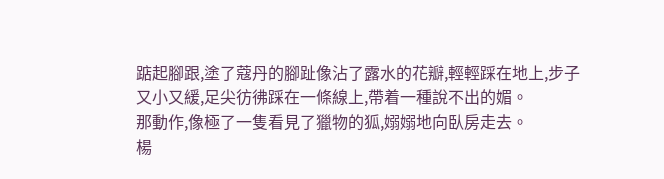踮起腳跟,塗了蔻丹的腳趾像沾了露水的花瓣,輕輕踩在地上,步子又小又緩,足尖彷彿踩在一條線上,帶着一種說不出的媚。
那動作,像極了一隻看見了獵物的狐,嫋嫋地向臥房走去。
楊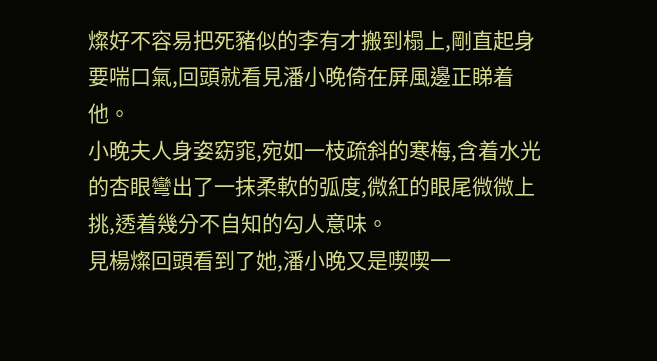燦好不容易把死豬似的李有才搬到榻上,剛直起身要喘口氣,回頭就看見潘小晚倚在屏風邊正睇着他。
小晚夫人身姿窈窕,宛如一枝疏斜的寒梅,含着水光的杏眼彎出了一抹柔軟的弧度,微紅的眼尾微微上挑,透着幾分不自知的勾人意味。
見楊燦回頭看到了她,潘小晚又是喫喫一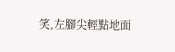笑,左腳尖輕點地面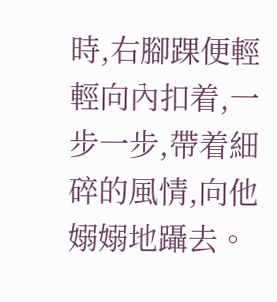時,右腳踝便輕輕向內扣着,一步一步,帶着細碎的風情,向他嫋嫋地躡去。